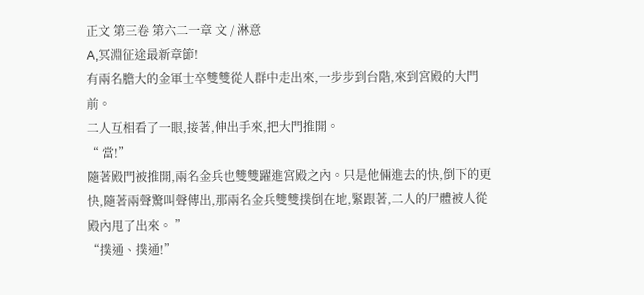正文 第三卷 第六二一章 文 / 淋意
A,冥淵征途最新章節!
有兩名膽大的金軍士卒雙雙從人群中走出來,一步步到台階,來到宮殿的大門前。
二人互相看了一眼,接著,伸出手來,把大門推開。
“ 當!”
隨著殿門被推開,兩名金兵也雙雙躍進宮殿之內。只是他倆進去的快,倒下的更快,隨著兩聲驚叫聲傳出,那兩名金兵雙雙撲倒在地,緊跟著,二人的尸體被人從殿內甩了出來。 ”
“撲通、撲通!”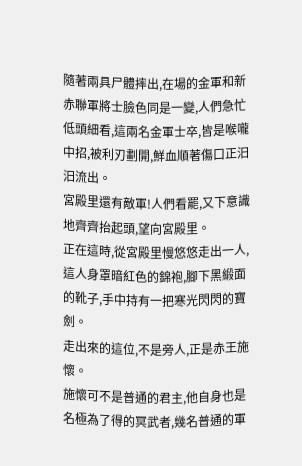隨著兩具尸體摔出,在場的金軍和新赤聯軍將士臉色同是一變,人們急忙低頭細看,這兩名金軍士卒,皆是喉嚨中招,被利刃劃開,鮮血順著傷口正汩汩流出。
宮殿里還有敵軍!人們看罷,又下意識地齊齊抬起頭,望向宮殿里。
正在這時,從宮殿里慢悠悠走出一人,這人身罩暗紅色的錦袍,腳下黑緞面的靴子,手中持有一把寒光閃閃的寶劍。
走出來的這位,不是旁人,正是赤王施懷。
施懷可不是普通的君主,他自身也是名極為了得的冥武者,幾名普通的軍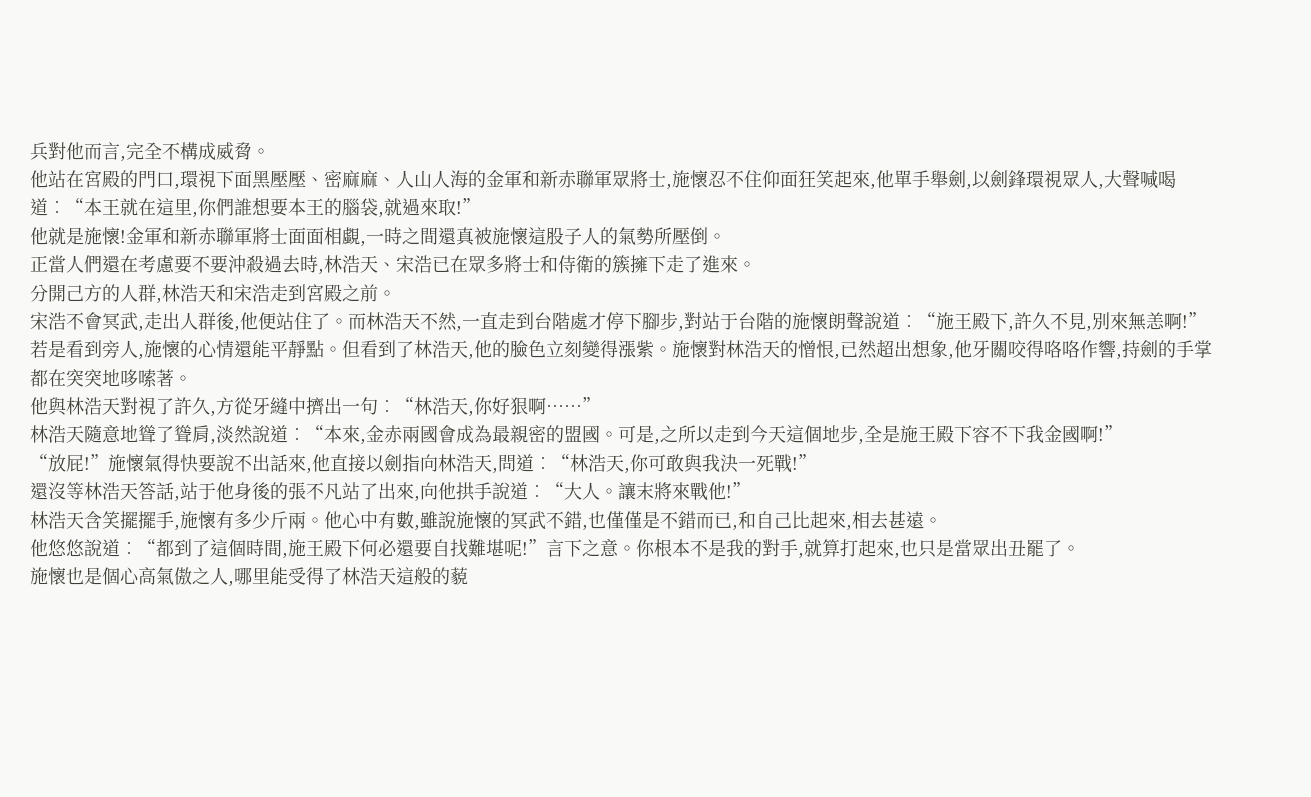兵對他而言,完全不構成威脅。
他站在宮殿的門口,環視下面黑壓壓、密麻麻、人山人海的金軍和新赤聯軍眾將士,施懷忍不住仰面狂笑起來,他單手舉劍,以劍鋒環視眾人,大聲喊喝道︰“本王就在這里,你們誰想要本王的腦袋,就過來取!”
他就是施懷!金軍和新赤聯軍將士面面相覷,一時之間還真被施懷這股子人的氣勢所壓倒。
正當人們還在考慮要不要沖殺過去時,林浩天、宋浩已在眾多將士和侍衛的簇擁下走了進來。
分開己方的人群,林浩天和宋浩走到宮殿之前。
宋浩不會冥武,走出人群後,他便站住了。而林浩天不然,一直走到台階處才停下腳步,對站于台階的施懷朗聲說道︰“施王殿下,許久不見,別來無恙啊!”
若是看到旁人,施懷的心情還能平靜點。但看到了林浩天,他的臉色立刻變得漲紫。施懷對林浩天的憎恨,已然超出想象,他牙關咬得咯咯作響,持劍的手掌都在突突地哆嗦著。
他與林浩天對視了許久,方從牙縫中擠出一句︰“林浩天,你好狠啊……”
林浩天隨意地聳了聳肩,淡然說道︰“本來,金赤兩國會成為最親密的盟國。可是,之所以走到今天這個地步,全是施王殿下容不下我金國啊!”
“放屁!”施懷氣得快要說不出話來,他直接以劍指向林浩天,問道︰“林浩天,你可敢與我決一死戰!”
還沒等林浩天答話,站于他身後的張不凡站了出來,向他拱手說道︰“大人。讓末將來戰他!”
林浩天含笑擺擺手,施懷有多少斤兩。他心中有數,雖說施懷的冥武不錯,也僅僅是不錯而已,和自己比起來,相去甚遠。
他悠悠說道︰“都到了這個時間,施王殿下何必還要自找難堪呢!”言下之意。你根本不是我的對手,就算打起來,也只是當眾出丑罷了。
施懷也是個心高氣傲之人,哪里能受得了林浩天這般的藐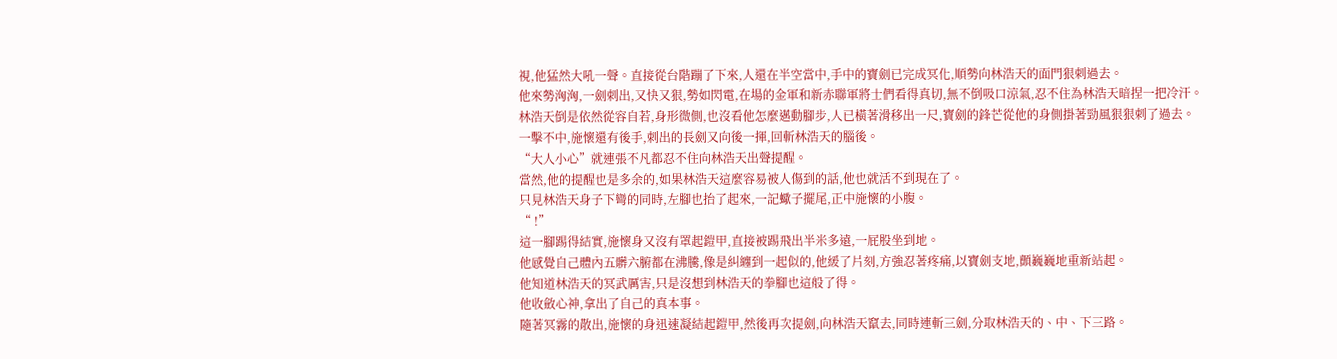視,他猛然大吼一聲。直接從台階蹦了下來,人還在半空當中,手中的寶劍已完成冥化,順勢向林浩天的面門狠刺過去。
他來勢洶洶,一劍刺出,又快又狠,勢如閃電,在場的金軍和新赤聯軍將士們看得真切,無不倒吸口涼氣,忍不住為林浩天暗捏一把冷汗。
林浩天倒是依然從容自若,身形微側,也沒看他怎麼邁動腳步,人已橫著滑移出一尺,寶劍的鋒芒從他的身側掛著勁風狠狠刺了過去。
一擊不中,施懷還有後手,刺出的長劍又向後一揮,回斬林浩天的腦後。
“大人小心”就連張不凡都忍不住向林浩天出聲提醒。
當然,他的提醒也是多余的,如果林浩天這麼容易被人傷到的話,他也就活不到現在了。
只見林浩天身子下彎的同時,左腳也抬了起來,一記蠍子擺尾,正中施懷的小腹。
“ !”
這一腳踢得結實,施懷身又沒有罩起鎧甲,直接被踢飛出半米多遠,一屁股坐到地。
他感覺自己體內五髒六腑都在沸騰,像是糾纏到一起似的,他緩了片刻,方強忍著疼痛,以寶劍支地,顫巍巍地重新站起。
他知道林浩天的冥武厲害,只是沒想到林浩天的拳腳也這般了得。
他收斂心神,拿出了自己的真本事。
隨著冥霧的散出,施懷的身迅速凝結起鎧甲,然後再次提劍,向林浩天竄去,同時連斬三劍,分取林浩天的、中、下三路。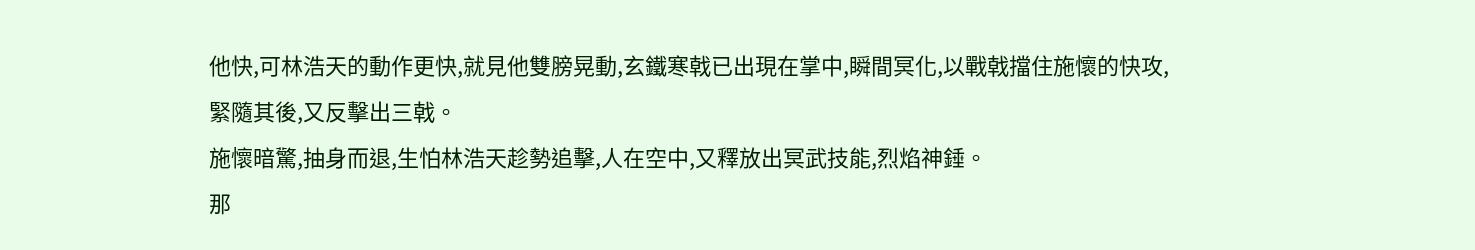他快,可林浩天的動作更快,就見他雙膀晃動,玄鐵寒戟已出現在掌中,瞬間冥化,以戰戟擋住施懷的快攻,緊隨其後,又反擊出三戟。
施懷暗驚,抽身而退,生怕林浩天趁勢追擊,人在空中,又釋放出冥武技能,烈焰神錘。
那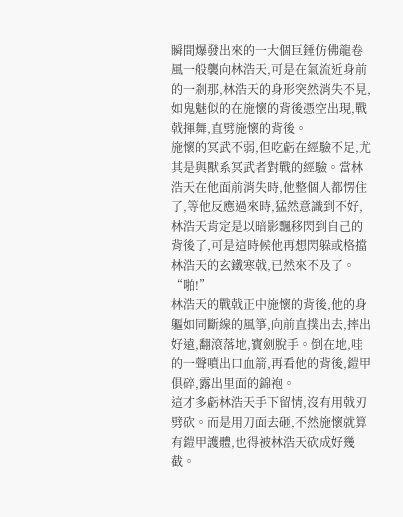瞬間爆發出來的一大個巨錘仿佛龍卷風一般襲向林浩天,可是在氣流近身前的一剎那,林浩天的身形突然消失不見,如鬼魅似的在施懷的背後憑空出現,戰戟揮舞,直劈施懷的背後。
施懷的冥武不弱,但吃虧在經驗不足,尤其是與獸系冥武者對戰的經驗。當林浩天在他面前消失時,他整個人都愣住了,等他反應過來時,猛然意識到不好,林浩天肯定是以暗影飄移閃到自己的背後了,可是這時候他再想閃躲或格擋林浩天的玄鐵寒戟,已然來不及了。
“啪!”
林浩天的戰戟正中施懷的背後,他的身軀如同斷線的風箏,向前直撲出去,摔出好遠,翻滾落地,寶劍脫手。倒在地,哇的一聲噴出口血箭,再看他的背後,鎧甲俱碎,露出里面的錦袍。
這才多虧林浩天手下留情,沒有用戟刃劈砍。而是用刀面去砸,不然施懷就算有鎧甲護體,也得被林浩天砍成好幾截。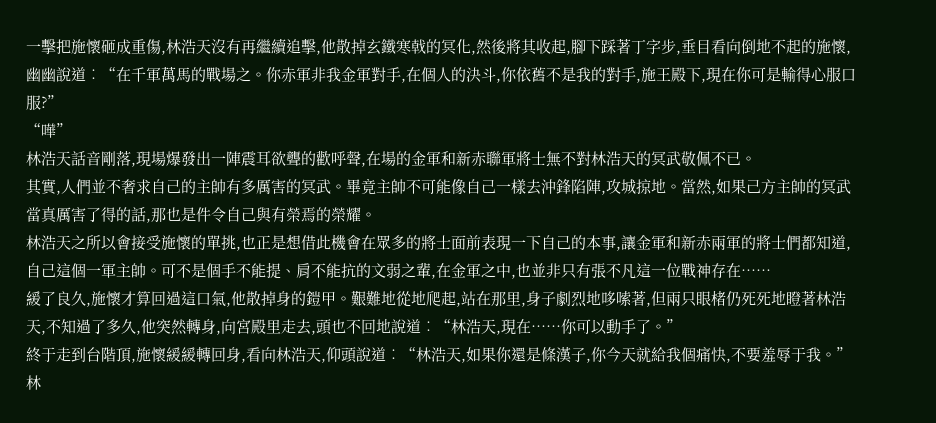一擊把施懷砸成重傷,林浩天沒有再繼續追擊,他散掉玄鐵寒戟的冥化,然後將其收起,腳下踩著丁字步,垂目看向倒地不起的施懷,幽幽說道︰“在千軍萬馬的戰場之。你赤軍非我金軍對手,在個人的決斗,你依舊不是我的對手,施王殿下,現在你可是輸得心服口服?”
“嘩”
林浩天話音剛落,現場爆發出一陣震耳欲聾的歡呼聲,在場的金軍和新赤聯軍將士無不對林浩天的冥武敬佩不已。
其實,人們並不奢求自己的主帥有多厲害的冥武。畢竟主帥不可能像自己一樣去沖鋒陷陣,攻城掠地。當然,如果己方主帥的冥武當真厲害了得的話,那也是件令自己與有榮焉的榮耀。
林浩天之所以會接受施懷的單挑,也正是想借此機會在眾多的將士面前表現一下自己的本事,讓金軍和新赤兩軍的將士們都知道,自己這個一軍主帥。可不是個手不能提、肩不能抗的文弱之輩,在金軍之中,也並非只有張不凡這一位戰神存在……
緩了良久,施懷才算回過這口氣,他散掉身的鎧甲。艱難地從地爬起,站在那里,身子劇烈地哆嗦著,但兩只眼楮仍死死地瞪著林浩天,不知過了多久,他突然轉身,向宮殿里走去,頭也不回地說道︰“林浩天,現在……你可以動手了。”
終于走到台階頂,施懷緩緩轉回身,看向林浩天,仰頭說道︰“林浩天,如果你還是條漢子,你今天就給我個痛快,不要羞辱于我。”
林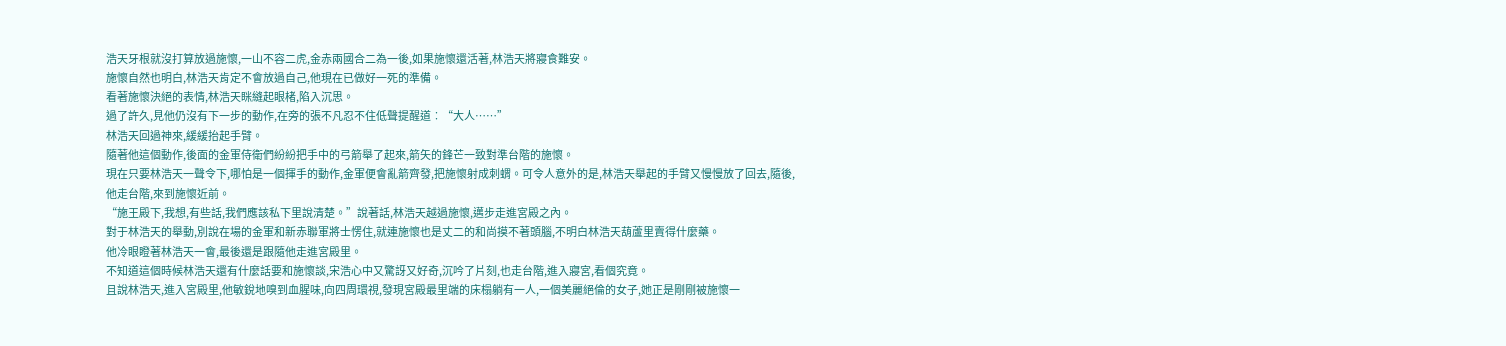浩天牙根就沒打算放過施懷,一山不容二虎,金赤兩國合二為一後,如果施懷還活著,林浩天將寢食難安。
施懷自然也明白,林浩天肯定不會放過自己,他現在已做好一死的準備。
看著施懷決絕的表情,林浩天眯縫起眼楮,陷入沉思。
過了許久,見他仍沒有下一步的動作,在旁的張不凡忍不住低聲提醒道︰“大人……”
林浩天回過神來,緩緩抬起手臂。
隨著他這個動作,後面的金軍侍衛們紛紛把手中的弓箭舉了起來,箭矢的鋒芒一致對準台階的施懷。
現在只要林浩天一聲令下,哪怕是一個揮手的動作,金軍便會亂箭齊發,把施懷射成刺蝟。可令人意外的是,林浩天舉起的手臂又慢慢放了回去,隨後,他走台階,來到施懷近前。
“施王殿下,我想,有些話,我們應該私下里說清楚。”說著話,林浩天越過施懷,邁步走進宮殿之內。
對于林浩天的舉動,別說在場的金軍和新赤聯軍將士愣住,就連施懷也是丈二的和尚摸不著頭腦,不明白林浩天葫蘆里賣得什麼藥。
他冷眼瞪著林浩天一會,最後還是跟隨他走進宮殿里。
不知道這個時候林浩天還有什麼話要和施懷談,宋浩心中又驚訝又好奇,沉吟了片刻,也走台階,進入寢宮,看個究竟。
且說林浩天,進入宮殿里,他敏銳地嗅到血腥味,向四周環視,發現宮殿最里端的床榻躺有一人,一個美麗絕倫的女子,她正是剛剛被施懷一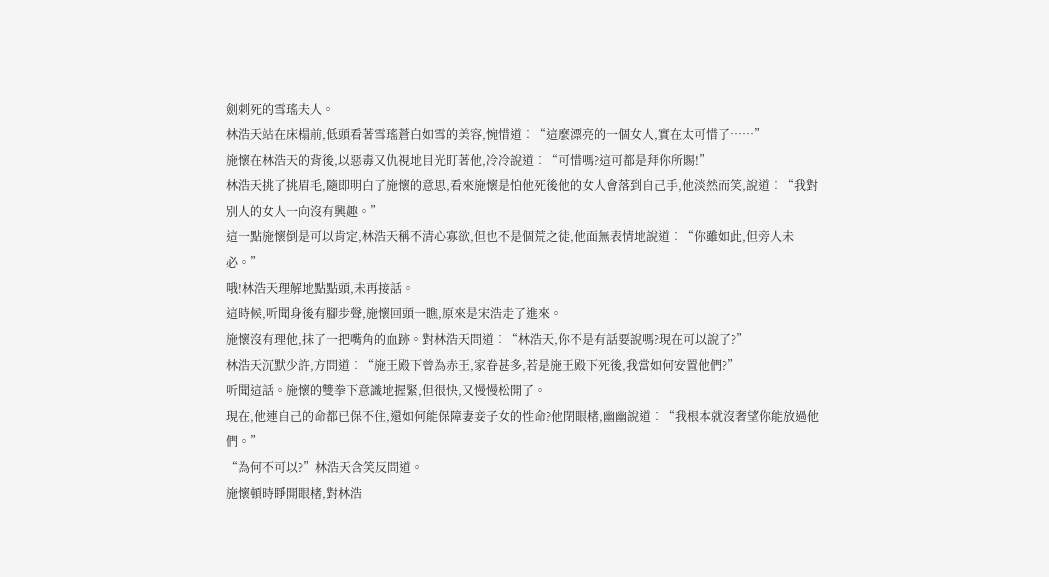劍刺死的雪瑤夫人。
林浩天站在床榻前,低頭看著雪瑤蒼白如雪的美容,惋惜道︰“這麼漂亮的一個女人,實在太可惜了……”
施懷在林浩天的背後,以惡毒又仇視地目光盯著他,冷冷說道︰“可惜嗎?這可都是拜你所賜!”
林浩天挑了挑眉毛,隨即明白了施懷的意思,看來施懷是怕他死後他的女人會落到自己手,他淡然而笑,說道︰“我對別人的女人一向沒有興趣。”
這一點施懷倒是可以肯定,林浩天稱不清心寡欲,但也不是個荒之徒,他面無表情地說道︰“你雖如此,但旁人未必。”
哦!林浩天理解地點點頭,未再接話。
這時候,听聞身後有腳步聲,施懷回頭一瞧,原來是宋浩走了進來。
施懷沒有理他,抹了一把嘴角的血跡。對林浩天問道︰“林浩天,你不是有話要說嗎?現在可以說了?”
林浩天沉默少許,方問道︰“施王殿下曾為赤王,家眷甚多,若是施王殿下死後,我當如何安置他們?”
听聞這話。施懷的雙拳下意識地握緊,但很快,又慢慢松開了。
現在,他連自己的命都已保不住,還如何能保障妻妾子女的性命?他閉眼楮,幽幽說道︰“我根本就沒奢望你能放過他們。”
“為何不可以?”林浩天含笑反問道。
施懷頓時睜開眼楮,對林浩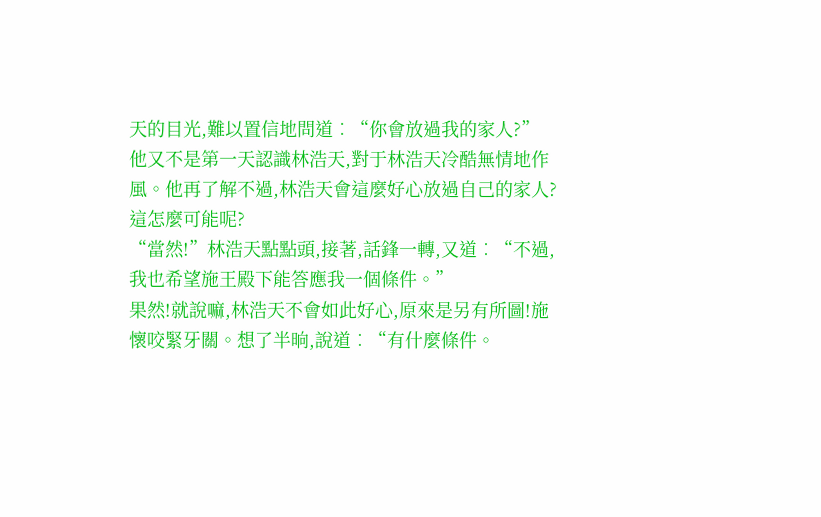天的目光,難以置信地問道︰“你會放過我的家人?”
他又不是第一天認識林浩天,對于林浩天冷酷無情地作風。他再了解不過,林浩天會這麼好心放過自己的家人?這怎麼可能呢?
“當然!”林浩天點點頭,接著,話鋒一轉,又道︰“不過,我也希望施王殿下能答應我一個條件。”
果然!就說嘛,林浩天不會如此好心,原來是另有所圖!施懷咬緊牙關。想了半晌,說道︰“有什麼條件。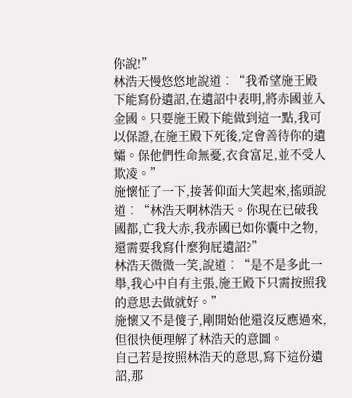你說!”
林浩天慢悠悠地說道︰“我希望施王殿下能寫份遺詔,在遺詔中表明,將赤國並入金國。只要施王殿下能做到這一點,我可以保證,在施王殿下死後,定會善待你的遺孀。保他們性命無憂,衣食富足,並不受人欺凌。”
施懷怔了一下,接著仰面大笑起來,搖頭說道︰“林浩天啊林浩天。你現在已破我國都,亡我大赤,我赤國已如你囊中之物,還需要我寫什麼狗屁遺詔?”
林浩天微微一笑,說道︰“是不是多此一舉,我心中自有主張,施王殿下只需按照我的意思去做就好。”
施懷又不是傻子,剛開始他還沒反應過來,但很快便理解了林浩天的意圖。
自己若是按照林浩天的意思,寫下這份遺詔,那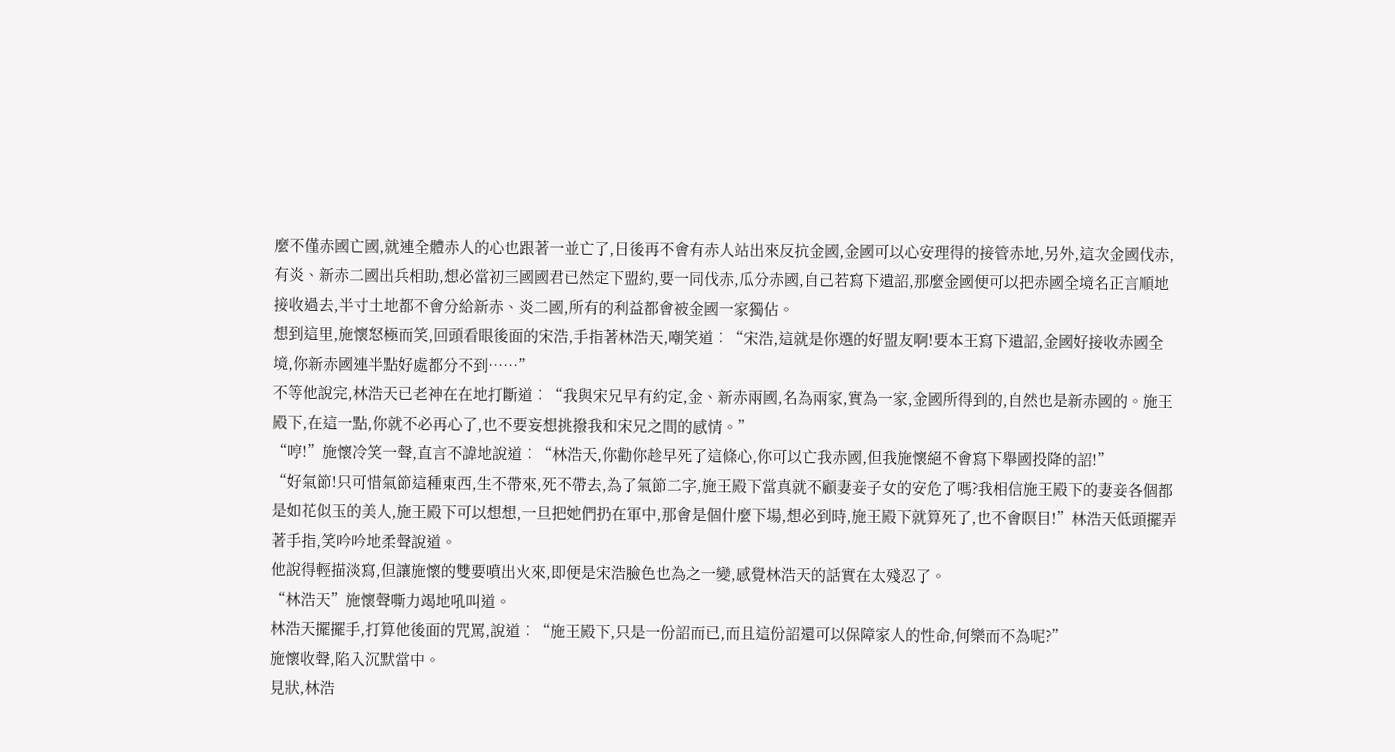麼不僅赤國亡國,就連全體赤人的心也跟著一並亡了,日後再不會有赤人站出來反抗金國,金國可以心安理得的接管赤地,另外,這次金國伐赤,有炎、新赤二國出兵相助,想必當初三國國君已然定下盟約,要一同伐赤,瓜分赤國,自己若寫下遺詔,那麼金國便可以把赤國全境名正言順地接收過去,半寸土地都不會分給新赤、炎二國,所有的利益都會被金國一家獨佔。
想到這里,施懷怒極而笑,回頭看眼後面的宋浩,手指著林浩天,嘲笑道︰“宋浩,這就是你選的好盟友啊!要本王寫下遺詔,金國好接收赤國全境,你新赤國連半點好處都分不到……”
不等他說完,林浩天已老神在在地打斷道︰“我與宋兄早有約定,金、新赤兩國,名為兩家,實為一家,金國所得到的,自然也是新赤國的。施王殿下,在這一點,你就不必再心了,也不要妄想挑撥我和宋兄之間的感情。”
“哼!”施懷冷笑一聲,直言不諱地說道︰“林浩天,你勸你趁早死了這條心,你可以亡我赤國,但我施懷絕不會寫下舉國投降的詔!”
“好氣節!只可惜氣節這種東西,生不帶來,死不帶去,為了氣節二字,施王殿下當真就不顧妻妾子女的安危了嗎?我相信施王殿下的妻妾各個都是如花似玉的美人,施王殿下可以想想,一旦把她們扔在軍中,那會是個什麼下場,想必到時,施王殿下就算死了,也不會瞑目!”林浩天低頭擺弄著手指,笑吟吟地柔聲說道。
他說得輕描淡寫,但讓施懷的雙要噴出火來,即便是宋浩臉色也為之一變,感覺林浩天的話實在太殘忍了。
“林浩天”施懷聲嘶力竭地吼叫道。
林浩天擺擺手,打算他後面的咒罵,說道︰“施王殿下,只是一份詔而已,而且這份詔還可以保障家人的性命,何樂而不為呢?”
施懷收聲,陷入沉默當中。
見狀,林浩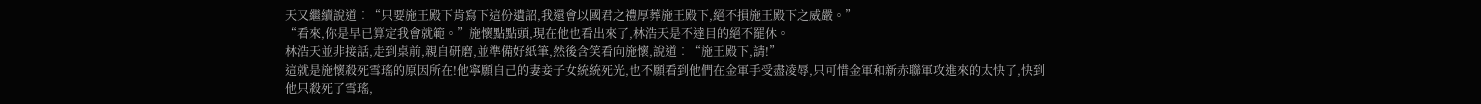天又繼續說道︰“只要施王殿下肯寫下這份遺詔,我還會以國君之禮厚葬施王殿下,絕不損施王殿下之威嚴。”
“看來,你是早已算定我會就範。”施懷點點頭,現在他也看出來了,林浩天是不達目的絕不罷休。
林浩天並非接話,走到桌前,親自研磨,並準備好紙筆,然後含笑看向施懷,說道︰“施王殿下,請!”
這就是施懷殺死雪瑤的原因所在!他寧願自己的妻妾子女統統死光,也不願看到他們在金軍手受盡凌辱,只可惜金軍和新赤聯軍攻進來的太快了,快到他只殺死了雪瑤,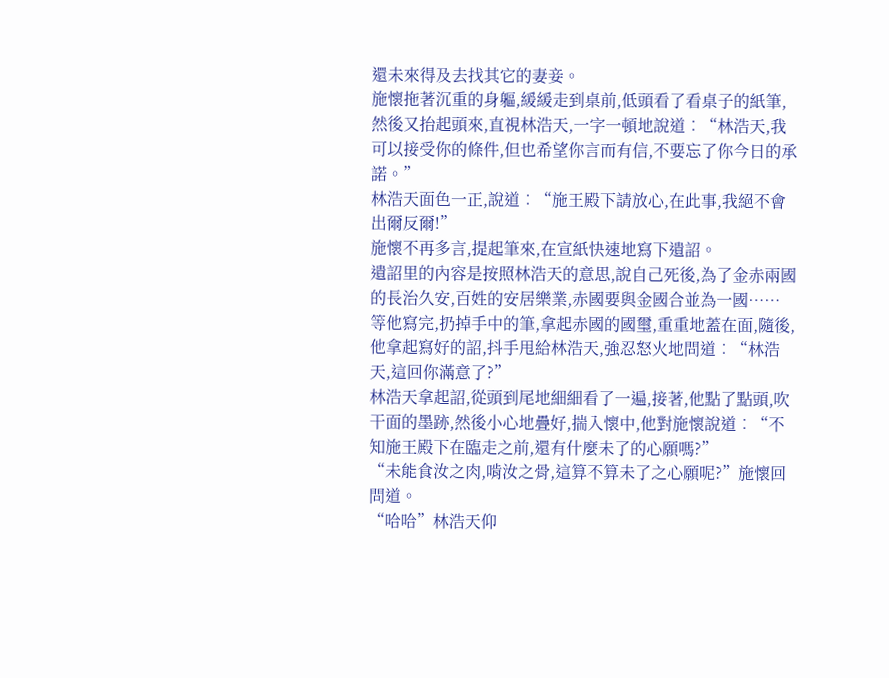還未來得及去找其它的妻妾。
施懷拖著沉重的身軀,緩緩走到桌前,低頭看了看桌子的紙筆,然後又抬起頭來,直視林浩天,一字一頓地說道︰“林浩天,我可以接受你的條件,但也希望你言而有信,不要忘了你今日的承諾。”
林浩天面色一正,說道︰“施王殿下請放心,在此事,我絕不會出爾反爾!”
施懷不再多言,提起筆來,在宣紙快速地寫下遺詔。
遺詔里的內容是按照林浩天的意思,說自己死後,為了金赤兩國的長治久安,百姓的安居樂業,赤國要與金國合並為一國……
等他寫完,扔掉手中的筆,拿起赤國的國璽,重重地蓋在面,隨後,他拿起寫好的詔,抖手甩給林浩天,強忍怒火地問道︰“林浩天,這回你滿意了?”
林浩天拿起詔,從頭到尾地細細看了一遍,接著,他點了點頭,吹干面的墨跡,然後小心地疊好,揣入懷中,他對施懷說道︰“不知施王殿下在臨走之前,還有什麼未了的心願嗎?”
“未能食汝之肉,啃汝之骨,這算不算未了之心願呢?”施懷回問道。
“哈哈”林浩天仰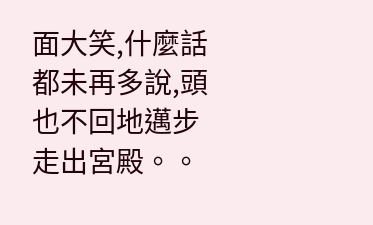面大笑,什麼話都未再多說,頭也不回地邁步走出宮殿。。